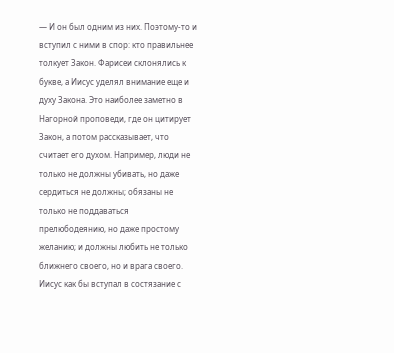— И он был одним из них. Поэтому-то и вступил с ними в спор: кто правильнее толкует Закон. Фарисеи склонялись к букве, а Иисус уделял внимание еще и духу Закона. Это наиболее заметно в Нагорной проповеди, где он цитирует Закон, а потом рассказывает, что считает его духом. Например, люди не только не должны убивать, но даже сердиться не должны; обязаны не только не поддаваться прелюбодеянию, но даже простому желанию; и должны любить не только ближнего своего, но и врага своего. Иисус как бы вступал в состязание с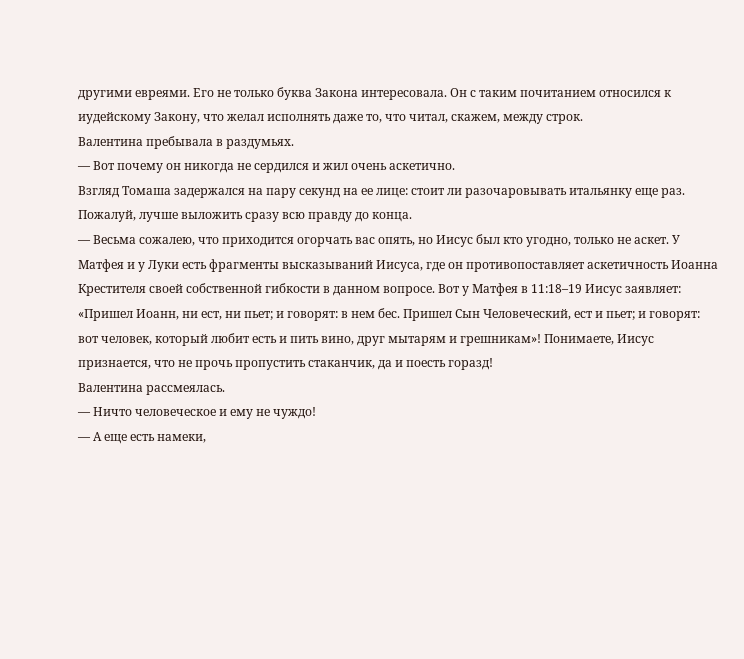другими евреями. Его не только буква Закона интересовала. Он с таким почитанием относился к иудейскому Закону, что желал исполнять даже то, что читал, скажем, между строк.
Валентина пребывала в раздумьях.
— Вот почему он никогда не сердился и жил очень аскетично.
Взгляд Томаша задержался на пару секунд на ее лице: стоит ли разочаровывать итальянку еще раз. Пожалуй, лучше выложить сразу всю правду до конца.
— Весьма сожалею, что приходится огорчать вас опять, но Иисус был кто угодно, только не аскет. У Матфея и у Луки есть фрагменты высказываний Иисуса, где он противопоставляет аскетичность Иоанна Крестителя своей собственной гибкости в данном вопросе. Вот у Матфея в 11:18–19 Иисус заявляет: «Пришел Иоанн, ни ест, ни пьет; и говорят: в нем бес. Пришел Сын Человеческий, ест и пьет; и говорят: вот человек, который любит есть и пить вино, друг мытарям и грешникам»! Понимаете, Иисус признается, что не прочь пропустить стаканчик, да и поесть горазд!
Валентина рассмеялась.
— Ничто человеческое и ему не чуждо!
— А еще есть намеки,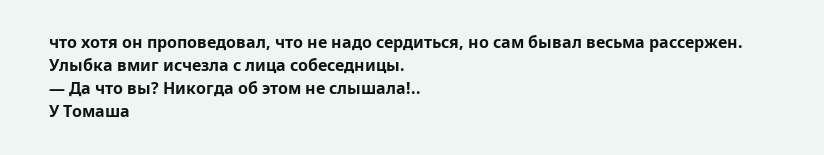что хотя он проповедовал, что не надо сердиться, но сам бывал весьма рассержен.
Улыбка вмиг исчезла с лица собеседницы.
— Да что вы? Никогда об этом не слышала!..
У Томаша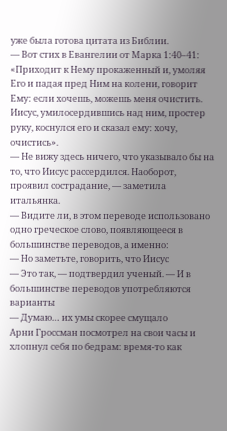уже была готова цитата из Библии.
— Вот стих в Евангелии от Марка 1:40–41: «Приходит к Нему прокаженный и, умоляя Его и падая пред Ним на колени, говорит Ему: если хочешь, можешь меня очистить. Иисус, умилосердившись над ним, простер руку, коснулся его и сказал ему: хочу, очистись».
— Не вижу здесь ничего, что указывало бы на то, что Иисус рассердился. Наоборот, проявил сострадание, — заметила итальянка.
— Видите ли, в этом переводе использовано одно греческое слово, появляющееся в большинстве переводов, а именно:
— Но заметьте, говорить, что Иисус
— Это так, — подтвердил ученый. — И в большинстве переводов употребляются варианты
— Думаю… их умы скорее смущало
Арни Гроссман посмотрел на свои часы и хлопнул себя по бедрам: время-то как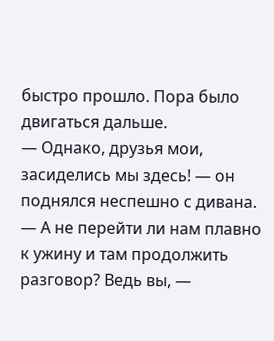быстро прошло. Пора было двигаться дальше.
— Однако, друзья мои, засиделись мы здесь! — он поднялся неспешно с дивана. — А не перейти ли нам плавно к ужину и там продолжить разговор? Ведь вы, —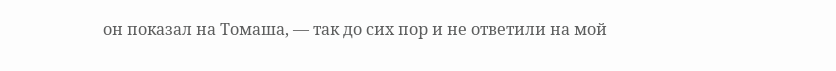он показал на Томаша, — так до сих пор и не ответили на мой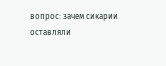вопрос: зачем сикарии оставляли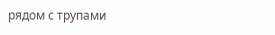рядом с трупами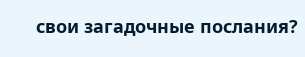свои загадочные послания?